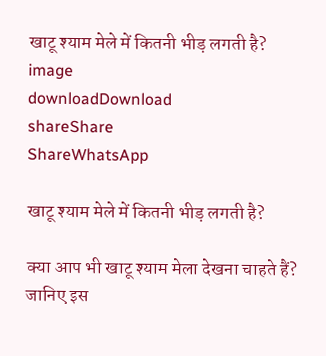खाटू श्याम मेले में कितनी भीड़ लगती है?
image
downloadDownload
shareShare
ShareWhatsApp

खाटू श्याम मेले में कितनी भीड़ लगती है?

क्या आप भी खाटू श्याम मेला देखना चाहते हैं? जानिए इस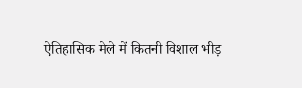ऐतिहासिक मेले में कितनी विशाल भीड़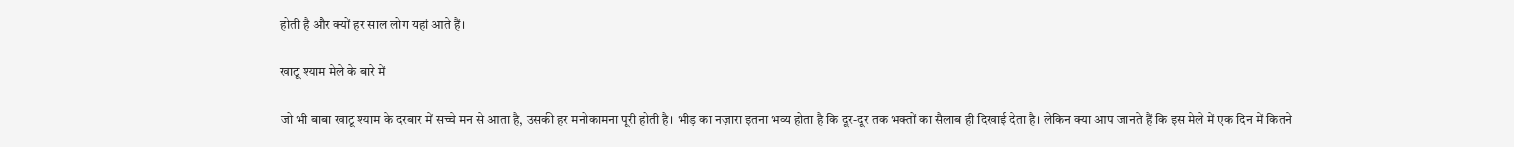होती है और क्यों हर साल लोग यहां आते हैं।

खाटू श्याम मेले के बारे में

जो भी बाबा खाटू श्याम के दरबार में सच्चे मन से आता है, उसकी हर मनोकामना पूरी होती है। भीड़ का नज़ारा इतना भव्य होता है कि दूर-दूर तक भक्तों का सैलाब ही दिखाई देता है। लेकिन क्या आप जानते हैं कि इस मेले में एक दिन में कितने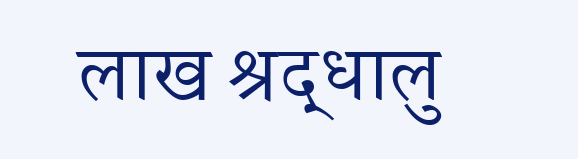लाख श्रद्धालु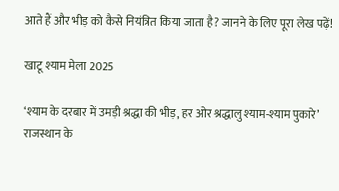आते हैं और भीड़ को कैसे नियंत्रित किया जाता है? जानने के लिए पूरा लेख पढ़ें!

खाटू श्याम मेला 2025

‘श्याम के दरबार में उमड़ी श्रद्धा की भीड़, हर ओर श्रद्धालु श्याम-श्याम पुकारे’ राजस्थान के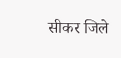सीकर जिले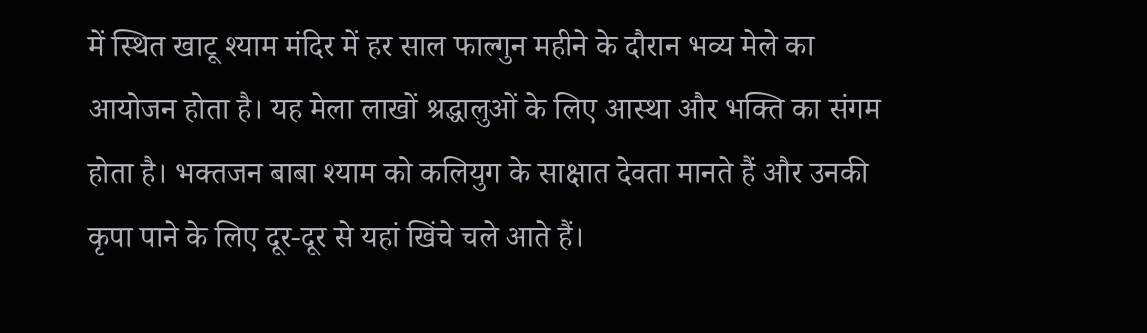में स्थित खाटू श्याम मंदिर में हर साल फाल्गुन महीने के दौरान भव्य मेले का आयोजन होता है। यह मेला लाखों श्रद्धालुओं के लिए आस्था और भक्ति का संगम होता है। भक्तजन बाबा श्याम को कलियुग के साक्षात देवता मानते हैं और उनकी कृपा पाने के लिए दूर-दूर से यहां खिंचे चले आते हैं।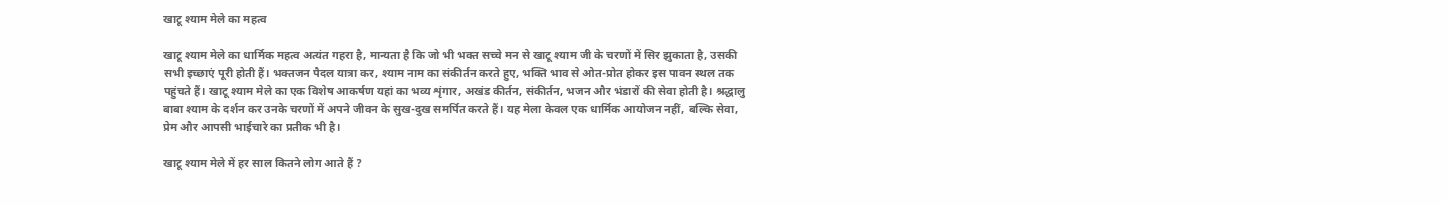खाटू श्याम मेले का महत्व

खाटू श्याम मेले का धार्मिक महत्व अत्यंत गहरा है, मान्यता है कि जो भी भक्त सच्चे मन से खाटू श्याम जी के चरणों में सिर झुकाता है, उसकी सभी इच्छाएं पूरी होती हैं। भक्तजन पैदल यात्रा कर, श्याम नाम का संकीर्तन करते हुए, भक्ति भाव से ओत-प्रोत होकर इस पावन स्थल तक पहुंचते हैं। खाटू श्याम मेले का एक विशेष आकर्षण यहां का भव्य शृंगार, अखंड कीर्तन, संकीर्तन, भजन और भंडारों की सेवा होती है। श्रद्धालु बाबा श्याम के दर्शन कर उनके चरणों में अपने जीवन के सुख-दुख समर्पित करते हैं। यह मेला केवल एक धार्मिक आयोजन नहीं, बल्कि सेवा, प्रेम और आपसी भाईचारे का प्रतीक भी है।

खाटू श्याम मेले में हर साल कितने लोग आते हैं ?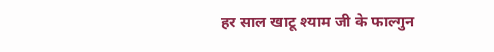हर साल खाटू श्याम जी के फाल्गुन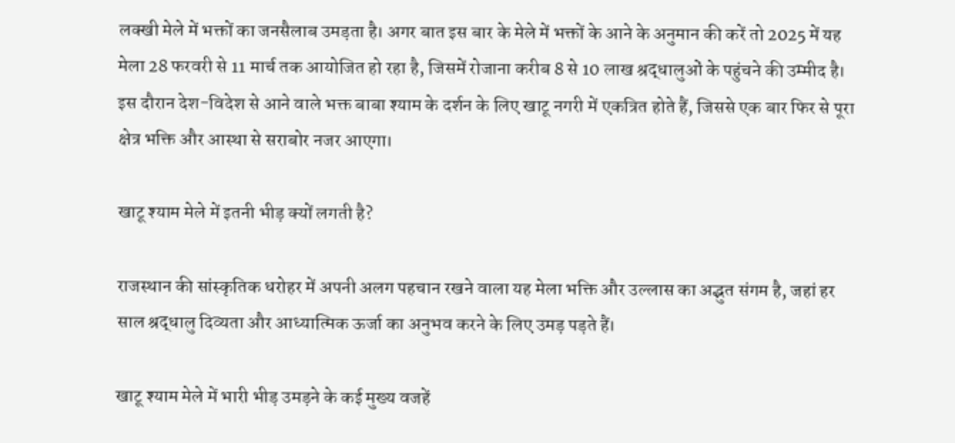लक्खी मेले में भक्तों का जनसैलाब उमड़ता है। अगर बात इस बार के मेले में भक्तों के आने के अनुमान की करें तो 2025 में यह मेला 28 फरवरी से 11 मार्च तक आयोजित हो रहा है, जिसमें रोजाना करीब 8 से 10 लाख श्रद्धालुओं के पहुंचने की उम्मीद है। इस दौरान देश-विदेश से आने वाले भक्त बाबा श्याम के दर्शन के लिए खाटू नगरी में एकत्रित होते हैं, जिससे एक बार फिर से पूरा क्षेत्र भक्ति और आस्था से सराबोर नजर आएगा।

खाटू श्याम मेले में इतनी भीड़ क्यों लगती है?

राजस्थान की सांस्कृतिक धरोहर में अपनी अलग पहचान रखने वाला यह मेला भक्ति और उल्लास का अद्भुत संगम है, जहां हर साल श्रद्धालु दिव्यता और आध्यात्मिक ऊर्जा का अनुभव करने के लिए उमड़ पड़ते हैं।

खाटू श्याम मेले में भारी भीड़ उमड़ने के कई मुख्य वजहें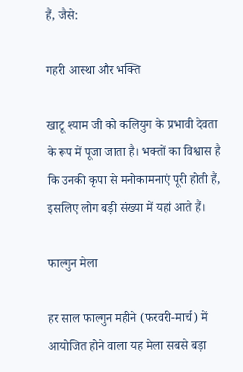हैं, जैसे:

गहरी आस्था और भक्ति

खाटू श्याम जी को कलियुग के प्रभावी देवता के रूप में पूजा जाता है। भक्तों का विश्वास है कि उनकी कृपा से मनोकामनाएं पूरी होती हैं, इसलिए लोग बड़ी संख्या में यहां आते हैं।

फाल्गुन मेला

हर साल फाल्गुन महीने (फरवरी-मार्च) में आयोजित होने वाला यह मेला सबसे बड़ा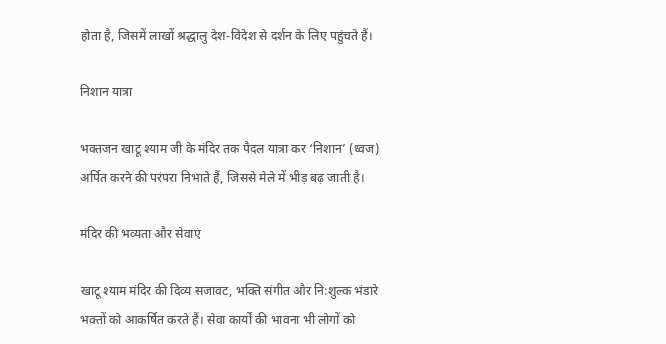होता है, जिसमें लाखों श्रद्धालु देश-विदेश से दर्शन के लिए पहुंचते हैं।

निशान यात्रा

भक्तजन खाटू श्याम जी के मंदिर तक पैदल यात्रा कर ‘निशान’ (ध्वज) अर्पित करने की परंपरा निभाते हैं, जिससे मेले में भीड़ बढ़ जाती है।

मंदिर की भव्यता और सेवाएं

खाटू श्याम मंदिर की दिव्य सजावट, भक्ति संगीत और नि:शुल्क भंडारे भक्तों को आकर्षित करते हैं। सेवा कार्यों की भावना भी लोगों को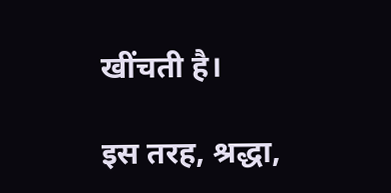खींचती है।

इस तरह, श्रद्धा,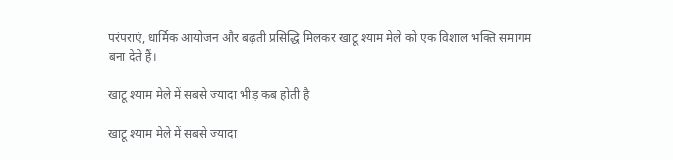परंपराएं, धार्मिक आयोजन और बढ़ती प्रसिद्धि मिलकर खाटू श्याम मेले को एक विशाल भक्ति समागम बना देते हैं।

खाटू श्याम मेले में सबसे ज्यादा भीड़ कब होती है

खाटू श्याम मेले में सबसे ज्यादा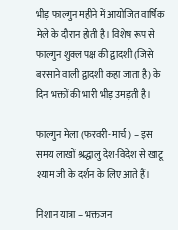भीड़ फाल्गुन महीने में आयोजित वार्षिक मेले के दौरान होती है। विशेष रूप से फाल्गुन शुक्ल पक्ष की द्वादशी (जिसे बरसाने वाली द्वादशी कहा जाता है) के दिन भक्तों की भारी भीड़ उमड़ती है।

फाल्गुन मेला (फरवरी-मार्च) – इस समय लाखों श्रद्धालु देश-विदेश से खाटू श्याम जी के दर्शन के लिए आते हैं।

निशान यात्रा – भक्तजन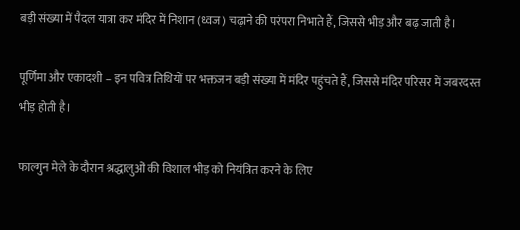बड़ी संख्या में पैदल यात्रा कर मंदिर में निशान (ध्वज) चढ़ाने की परंपरा निभाते हैं, जिससे भीड़ और बढ़ जाती है।

पूर्णिमा और एकादशी – इन पवित्र तिथियों पर भक्तजन बड़ी संख्या में मंदिर पहुंचते हैं, जिससे मंदिर परिसर में जबरदस्त भीड़ होती है।

फाल्गुन मेले के दौरान श्रद्धालुओं की विशाल भीड़ को नियंत्रित करने के लिए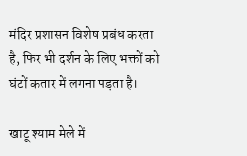मंदिर प्रशासन विशेष प्रबंध करता है, फिर भी दर्शन के लिए भक्तों को घंटों कतार में लगना पड़ता है।

खाटू श्याम मेले में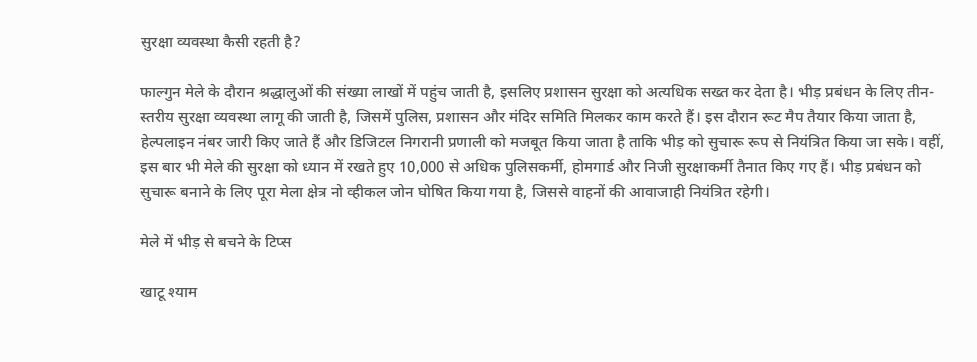सुरक्षा व्यवस्था कैसी रहती है?

फाल्गुन मेले के दौरान श्रद्धालुओं की संख्या लाखों में पहुंच जाती है, इसलिए प्रशासन सुरक्षा को अत्यधिक सख्त कर देता है। भीड़ प्रबंधन के लिए तीन-स्तरीय सुरक्षा व्यवस्था लागू की जाती है, जिसमें पुलिस, प्रशासन और मंदिर समिति मिलकर काम करते हैं। इस दौरान रूट मैप तैयार किया जाता है, हेल्पलाइन नंबर जारी किए जाते हैं और डिजिटल निगरानी प्रणाली को मजबूत किया जाता है ताकि भीड़ को सुचारू रूप से नियंत्रित किया जा सके। वहीं, इस बार भी मेले की सुरक्षा को ध्यान में रखते हुए 10,000 से अधिक पुलिसकर्मी, होमगार्ड और निजी सुरक्षाकर्मी तैनात किए गए हैं। भीड़ प्रबंधन को सुचारू बनाने के लिए पूरा मेला क्षेत्र नो व्हीकल जोन घोषित किया गया है, जिससे वाहनों की आवाजाही नियंत्रित रहेगी।

मेले में भीड़ से बचने के टिप्स

खाटू श्याम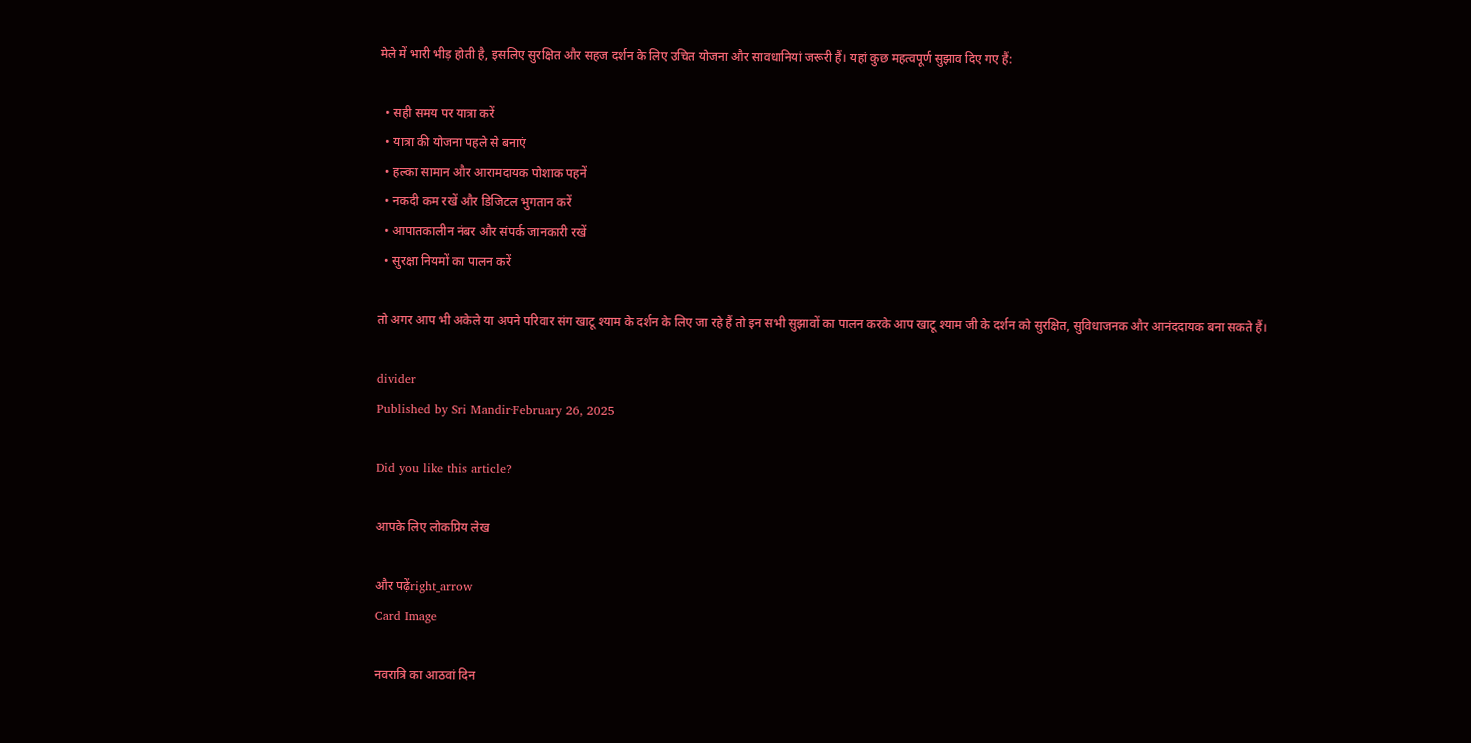मेले में भारी भीड़ होती है, इसलिए सुरक्षित और सहज दर्शन के लिए उचित योजना और सावधानियां जरूरी हैं। यहां कुछ महत्वपूर्ण सुझाव दिए गए हैं:

  • सही समय पर यात्रा करें
  • यात्रा की योजना पहले से बनाएं
  • हल्का सामान और आरामदायक पोशाक पहनें
  • नकदी कम रखें और डिजिटल भुगतान करें
  • आपातकालीन नंबर और संपर्क जानकारी रखें
  • सुरक्षा नियमों का पालन करें

तो अगर आप भी अकेले या अपने परिवार संग खाटू श्याम के दर्शन के लिए जा रहे हैं तो इन सभी सुझावों का पालन करके आप खाटू श्याम जी के दर्शन को सुरक्षित, सुविधाजनक और आनंददायक बना सकते हैं।

divider
Published by Sri Mandir·February 26, 2025

Did you like this article?

आपके लिए लोकप्रिय लेख

और पढ़ेंright_arrow
Card Image

नवरात्रि का आठवां दिन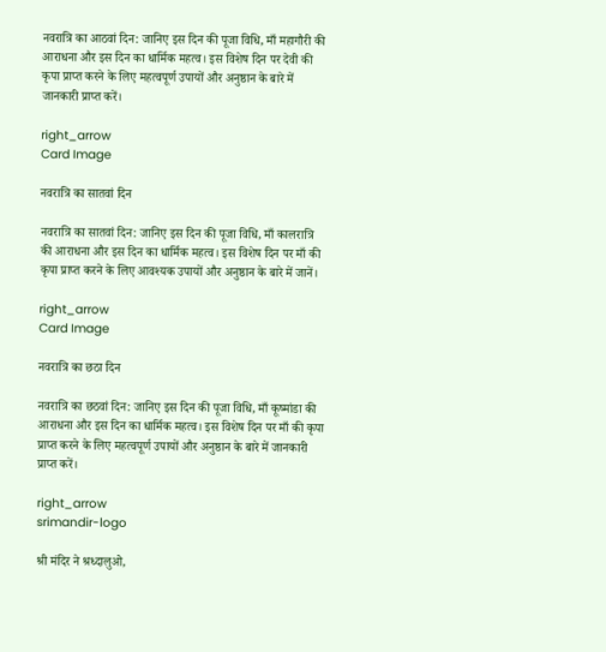नवरात्रि का आठवां दिन: जानिए इस दिन की पूजा विधि, माँ महागौरी की आराधना और इस दिन का धार्मिक महत्व। इस विशेष दिन पर देवी की कृपा प्राप्त करने के लिए महत्वपूर्ण उपायों और अनुष्ठान के बारे में जानकारी प्राप्त करें।

right_arrow
Card Image

नवरात्रि का सातवां दिन

नवरात्रि का सातवां दिन: जानिए इस दिन की पूजा विधि, माँ कालरात्रि की आराधना और इस दिन का धार्मिक महत्व। इस विशेष दिन पर माँ की कृपा प्राप्त करने के लिए आवश्यक उपायों और अनुष्ठान के बारे में जानें।

right_arrow
Card Image

नवरात्रि का छठा दिन

नवरात्रि का छठवां दिन: जानिए इस दिन की पूजा विधि, माँ कूष्मांडा की आराधना और इस दिन का धार्मिक महत्व। इस विशेष दिन पर माँ की कृपा प्राप्त करने के लिए महत्वपूर्ण उपायों और अनुष्ठान के बारे में जानकारी प्राप्त करें।

right_arrow
srimandir-logo

श्री मंदिर ने श्रध्दालुओ,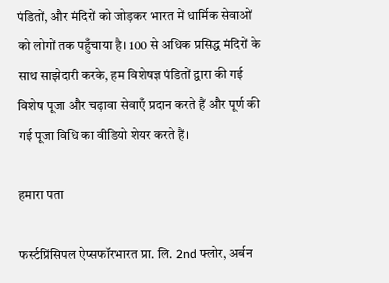पंडितों, और मंदिरों को जोड़कर भारत में धार्मिक सेवाओं को लोगों तक पहुँचाया है। 100 से अधिक प्रसिद्ध मंदिरों के साथ साझेदारी करके, हम विशेषज्ञ पंडितों द्वारा की गई विशेष पूजा और चढ़ावा सेवाएँ प्रदान करते हैं और पूर्ण की गई पूजा विधि का वीडियो शेयर करते हैं।

हमारा पता

फर्स्टप्रिंसिपल ऐप्सफॉरभारत प्रा. लि. 2nd फ्लोर, अर्बन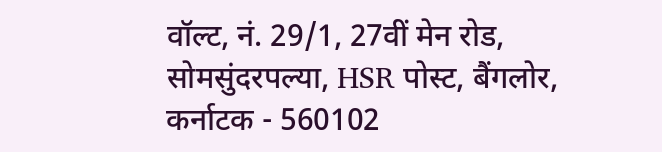वॉल्ट, नं. 29/1, 27वीं मेन रोड, सोमसुंदरपल्या, HSR पोस्ट, बैंगलोर, कर्नाटक - 560102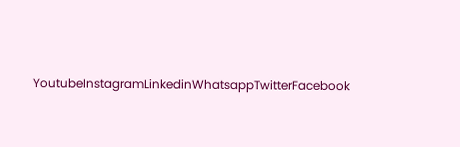YoutubeInstagramLinkedinWhatsappTwitterFacebook